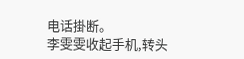电话掛断。
李雯雯收起手机,转头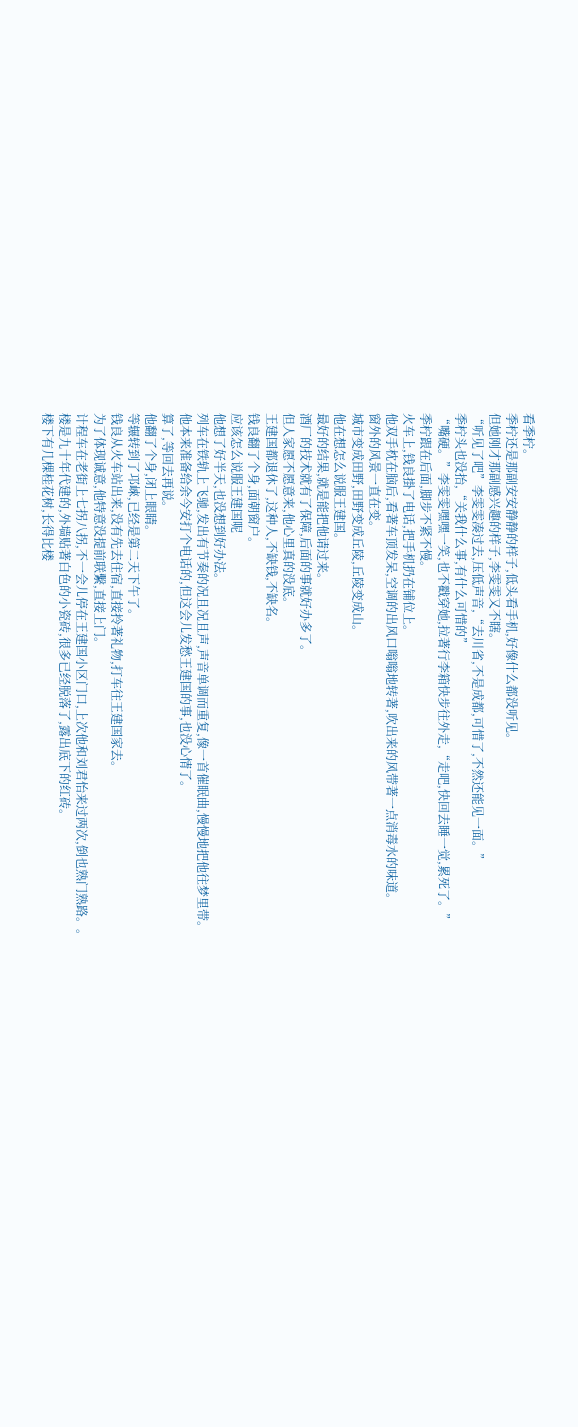看季柠。
季柠还是那副安安静静的样子,低头看手机,好像什么都没听见。
但她刚才那副感兴趣的样子,李雯雯又不瞎。
“听见了吧”李雯雯凑过去,压低声音,“去川省,不是成都,可惜了,不然还能见一面。”
季柠头也没抬,“关我什么事,有什么可惜的”
“嘴硬。”李雯雯嘿嘿一笑,也不戳穿她,拉著行李箱快步往外走,“走吧,快回去睡一觉,累死了。”
季柠跟在后面,脚步不紧不慢。
火车上,钱良掛了电话,把手机扔在铺位上。
他双手枕在脑后,看著车顶发呆,空调的出风口嗡嗡地转著,吹出来的风带著一点消毒水的味道。
窗外的风景一直在变。
城市变成田野,田野变成丘陵,丘陵变成山。
他在想怎么说服王建国。
最好的结果,就是能把他请过来。
酒厂的技术就有了保障,后面的事就好办多了。
但人家愿不愿意来,他心里真的没底。
王建国都退休了,这种人,不缺钱,不缺名。
钱良翻了个身,面朝窗户。
应该怎么说服王建国呢
他想了好半天,也没想到好办法。
列车在铁轨上飞驰,发出有节奏的况且况且声,声音单调而重复,像一首催眠曲,慢慢地把他往梦里带。
他本来准备给余今安打个电话的,但这会儿发愁王建国的事,也没心情了。
算了,等回去再说。
他翻了个身,闭上眼睛。
等辗转到了邛崍,已经是第二天下午了。
钱良从火车站出来,没有先去住宿,直接拎著礼物,打车往王建国家去。
为了体现诚意,他特意没提前联繫,直接上门。
计程车在老街上七拐八拐,不一会儿停在王建国小区门口,上次他和刘君怡来过两次,倒也熟门熟路。。
楼是九十年代建的,外墙贴著白色的小瓷砖,很多已经脱落了,露出底下的红砖。
楼下有几棵桂花树,长得比楼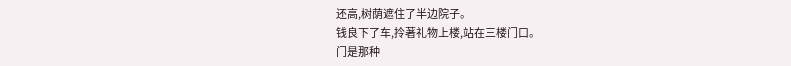还高,树荫遮住了半边院子。
钱良下了车,拎著礼物上楼,站在三楼门口。
门是那种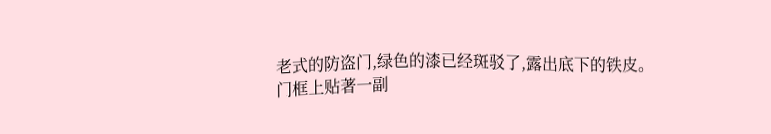老式的防盗门,绿色的漆已经斑驳了,露出底下的铁皮。
门框上贴著一副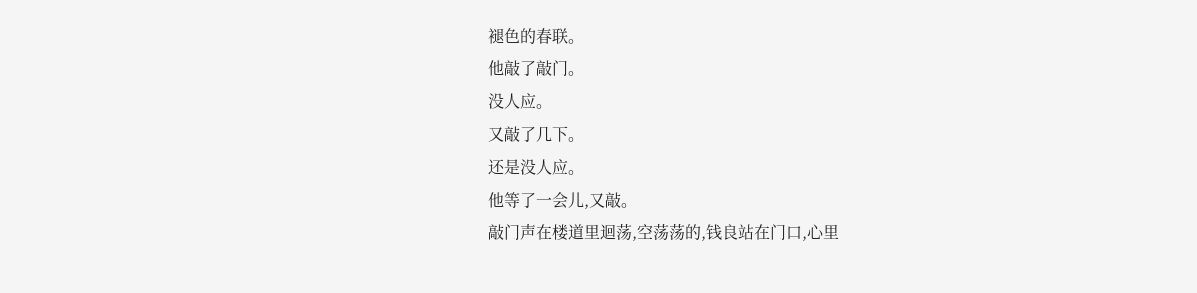褪色的春联。
他敲了敲门。
没人应。
又敲了几下。
还是没人应。
他等了一会儿,又敲。
敲门声在楼道里迴荡,空荡荡的,钱良站在门口,心里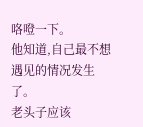咯噔一下。
他知道,自己最不想遇见的情况发生了。
老头子应该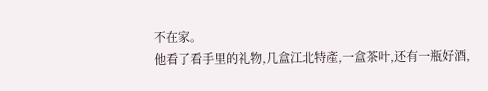不在家。
他看了看手里的礼物,几盒江北特產,一盒茶叶,还有一瓶好酒,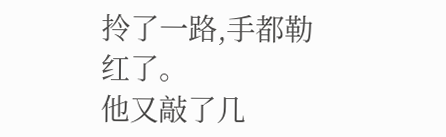拎了一路,手都勒红了。
他又敲了几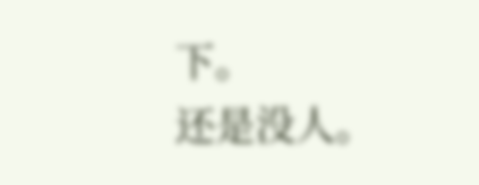下。
还是没人。